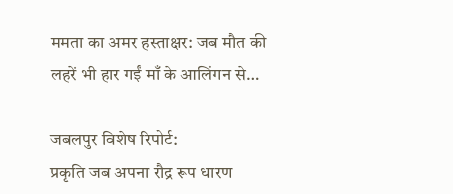ममता का अमर हस्ताक्षर: जब मौत की लहरें भी हार गईं माँ के आलिंगन से…

जबलपुर विशेष रिपोर्ट:
प्रकृति जब अपना रौद्र रूप धारण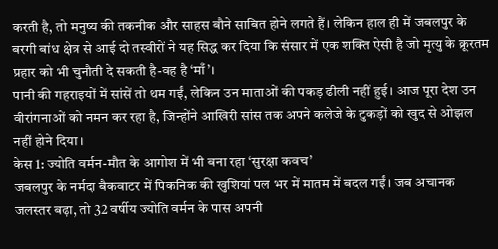करती है, तो मनुष्य की तकनीक और साहस बौने साबित होने लगते हैं। लेकिन हाल ही में जबलपुर के बरगी बांध क्षेत्र से आई दो तस्वीरों ने यह सिद्ध कर दिया कि संसार में एक शक्ति ऐसी है जो मृत्यु के क्रूरतम प्रहार को भी चुनौती दे सकती है-वह है ‘माँ’।
पानी की गहराइयों में सांसें तो थम गईं, लेकिन उन माताओं की पकड़ ढीली नहीं हुई। आज पूरा देश उन वीरांगनाओं को नमन कर रहा है, जिन्होंने आखिरी सांस तक अपने कलेजे के टुकड़ों को खुद से ओझल नहीं होने दिया।
केस 1: ज्योति वर्मन-मौत के आगोश में भी बना रहा ‘सुरक्षा कवच’
जबलपुर के नर्मदा बैकवाटर में पिकनिक की खुशियां पल भर में मातम में बदल गईं। जब अचानक जलस्तर बढ़ा, तो 32 वर्षीय ज्योति वर्मन के पास अपनी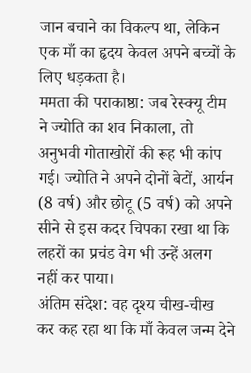जान बचाने का विकल्प था, लेकिन एक माँ का हृदय केवल अपने बच्चों के लिए धड़कता है।
ममता की पराकाष्ठा: जब रेस्क्यू टीम ने ज्योति का शव निकाला, तो अनुभवी गोताखोरों की रूह भी कांप गई। ज्योति ने अपने दोनों बेटों, आर्यन (8 वर्ष) और छोटू (5 वर्ष) को अपने सीने से इस कदर चिपका रखा था कि लहरों का प्रचंड वेग भी उन्हें अलग नहीं कर पाया।
अंतिम संदेश: वह दृश्य चीख-चीख कर कह रहा था कि माँ केवल जन्म देने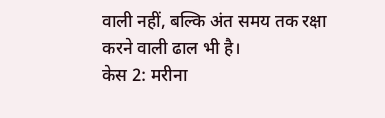वाली नहीं, बल्कि अंत समय तक रक्षा करने वाली ढाल भी है।
केस 2: मरीना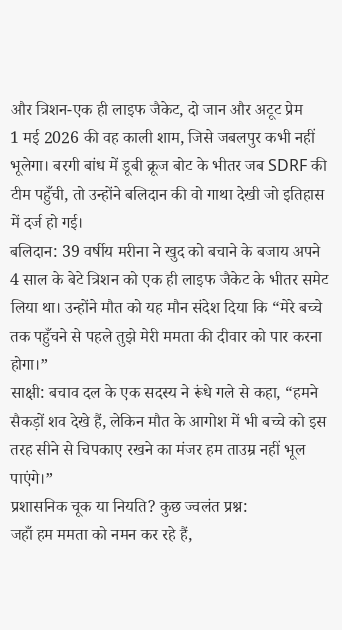और त्रिशन-एक ही लाइफ जैकेट, दो जान और अटूट प्रेम
1 मई 2026 की वह काली शाम, जिसे जबलपुर कभी नहीं भूलेगा। बरगी बांध में डूबी क्रूज बोट के भीतर जब SDRF की टीम पहुँची, तो उन्होंने बलिदान की वो गाथा देखी जो इतिहास में दर्ज हो गई।
बलिदान: 39 वर्षीय मरीना ने खुद को बचाने के बजाय अपने 4 साल के बेटे त्रिशन को एक ही लाइफ जैकेट के भीतर समेट लिया था। उन्होंने मौत को यह मौन संदेश दिया कि “मेरे बच्चे तक पहुँचने से पहले तुझे मेरी ममता की दीवार को पार करना होगा।”
साक्षी: बचाव दल के एक सदस्य ने रूंधे गले से कहा, “हमने सैकड़ों शव देखे हैं, लेकिन मौत के आगोश में भी बच्चे को इस तरह सीने से चिपकाए रखने का मंजर हम ताउम्र नहीं भूल पाएंगे।”
प्रशासनिक चूक या नियति? कुछ ज्वलंत प्रश्न:
जहाँ हम ममता को नमन कर रहे हैं,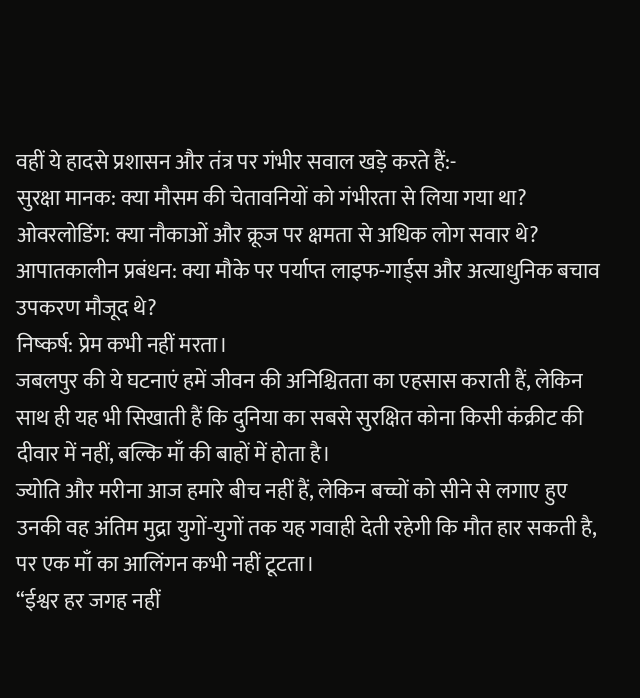वहीं ये हादसे प्रशासन और तंत्र पर गंभीर सवाल खड़े करते हैं:-
सुरक्षा मानक: क्या मौसम की चेतावनियों को गंभीरता से लिया गया था?
ओवरलोडिंग: क्या नौकाओं और क्रूज पर क्षमता से अधिक लोग सवार थे?
आपातकालीन प्रबंधन: क्या मौके पर पर्याप्त लाइफ-गार्ड्स और अत्याधुनिक बचाव उपकरण मौजूद थे?
निष्कर्ष: प्रेम कभी नहीं मरता।
जबलपुर की ये घटनाएं हमें जीवन की अनिश्चितता का एहसास कराती हैं, लेकिन साथ ही यह भी सिखाती हैं कि दुनिया का सबसे सुरक्षित कोना किसी कंक्रीट की दीवार में नहीं, बल्कि माँ की बाहों में होता है।
ज्योति और मरीना आज हमारे बीच नहीं हैं, लेकिन बच्चों को सीने से लगाए हुए उनकी वह अंतिम मुद्रा युगों-युगों तक यह गवाही देती रहेगी कि मौत हार सकती है, पर एक माँ का आलिंगन कभी नहीं टूटता।
“ईश्वर हर जगह नहीं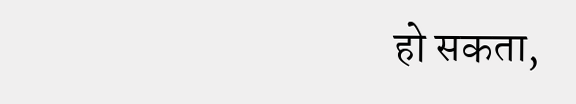हो सकता,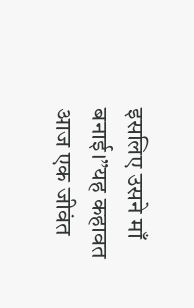इसलिए उसने माँ बनाई।”यह कहावत आज एक जीवंत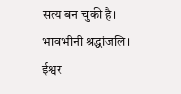सत्य बन चुकी है।
भावभीनी श्रद्धांजलि।
ईश्वर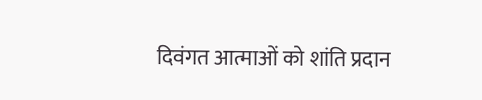दिवंगत आत्माओं को शांति प्रदान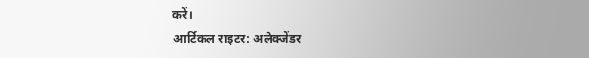करें।
आर्टिकल राइटर: अलेक्जेंडर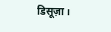डिसूज़ा।